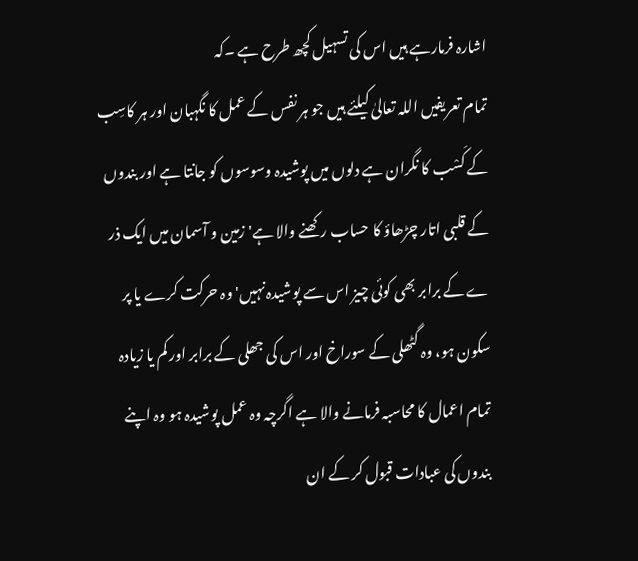اشارہ فرمارہے ہیں اس کی تسہیل کچھ طرح ہے ۔کہ
تمام تعریفیں اللہ تعالیٰ کیلئے ہیں جو ہر نفس کے عمل کا نگہبان اور ہر کاسِب کے کَسْب کا نگران ہے دلوں میں پوشیدہ وسوسوں کو جانتا ہے اور بندوں کے قلبی اتار چڑھاؤ کا حساب رکھنے والا ہے' زمین و آسمان میں ایک ذر ے کے برابر بھی کوئی چیز اس سے پوشیدہ نہیں' وہ حرکت کرے یا پر سکون ہو، وہ گٹھلی کے سوراخ اور اس کی جھلی کے برابر اور کم یا زیادہ تمام اعمال کا محاسبہ فرمانے والا ہے اگرچہ وہ عمل پوشیدہ ہو وہ اپنے بندوں کی عبادات قبول کر کے ان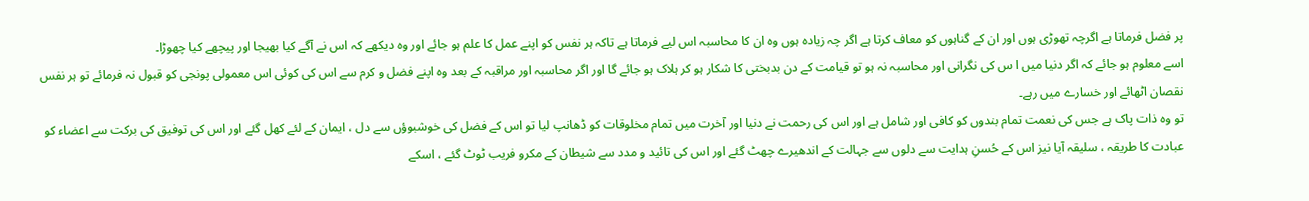پر فضل فرماتا ہے اگرچہ تھوڑی ہوں اور ان کے گناہوں کو معاف کرتا ہے اگر چہ زیادہ ہوں وہ ان کا محاسبہ اس لیے فرماتا ہے تاکہ ہر نفس کو اپنے عمل کا علم ہو جائے اور وہ دیکھے کہ اس نے آگے کیا بھیجا اور پیچھے کیا چھوڑا۔
اسے معلوم ہو جائے کہ اگر دنیا میں ا س کی نگرانی اور محاسبہ نہ ہو تو قیامت کے دن بدبختی کا شکار ہو کر ہلاک ہو جائے گا اور اگر محاسبہ اور مراقبہ کے بعد وہ اپنے فضل و کرم سے اس کی کوئی اس معمولی پونجی کو قبول نہ فرمائے تو ہر نفس نقصان اٹھائے اور خسارے میں رہے۔
تو وہ ذات پاک ہے جس کی نعمت تمام بندوں کو کافی اور شامل ہے اور اس کی رحمت نے دنیا اور آخرت میں تمام مخلوقات کو ڈھانپ لیا تو اس کے فضل کی خوشبوؤں سے دل ، ایمان کے لئے کھل گئے اور اس کی توفیق کی برکت سے اعضاء کو عبادت کا طریقہ ، سلیقہ آیا نیز اس کے حُسنِ ہدایت سے دلوں سے جہالت کے اندھیرے چھٹ گئے اور اس کی تائید و مدد سے شیطان کے مکرو فریب ٹوٹ گئے ، اسکے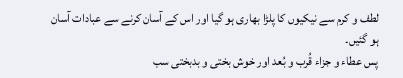لطف و کرم سے نیکیوں کا پلڑا بھاری ہو گیا اور اس کے آسان کرنے سے عبادات آسان ہو گئیں۔
پس عطاء و جزاء قُرب و بُعد اور خوش بختی و بدبختی سب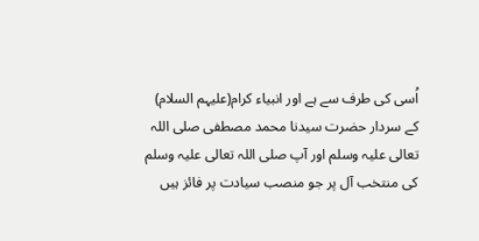اُسی کی طرف سے ہے اور انبیاء کرام(علیہم السلام) کے سردار حضرت سیدنا محمد مصطفی صلی اللہ تعالی علیہ وسلم اور آپ صلی اللہ تعالی علیہ وسلم کی منتخب آل پر جو منصب سیادت پر فائز ہیں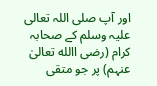اور آپ صلی اللہ تعالی علیہ وسلم کے صحابہ کرام (رضی االله تعالیٰ عنہم) پر جو متقی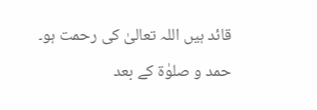قائد ہیں اللہ تعالیٰ کی رحمت ہو۔
حمد و صلوٰۃ کے بعد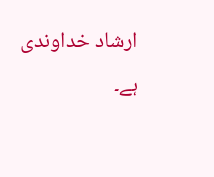ارشاد خداوندی ہے۔